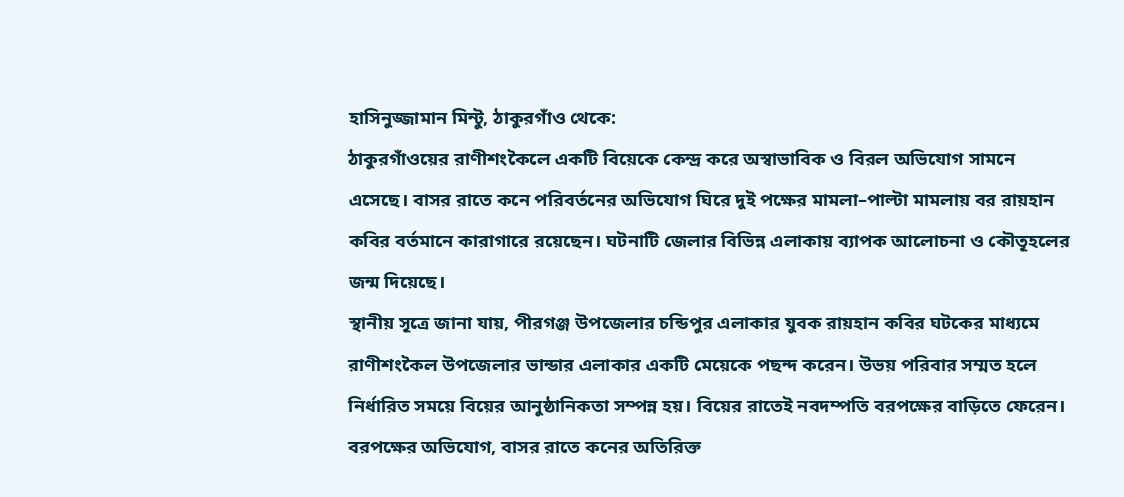হাসিনুজ্জামান মিন্টু, ঠাকুরগাঁও থেকে:
ঠাকুরগাঁওয়ের রাণীশংকৈলে একটি বিয়েকে কেন্দ্র করে অস্বাভাবিক ও বিরল অভিযোগ সামনে এসেছে। বাসর রাতে কনে পরিবর্তনের অভিযোগ ঘিরে দুই পক্ষের মামলা–পাল্টা মামলায় বর রায়হান কবির বর্তমানে কারাগারে রয়েছেন। ঘটনাটি জেলার বিভিন্ন এলাকায় ব্যাপক আলোচনা ও কৌতূহলের জন্ম দিয়েছে।
স্থানীয় সূত্রে জানা যায়, পীরগঞ্জ উপজেলার চন্ডিপুর এলাকার যুবক রায়হান কবির ঘটকের মাধ্যমে রাণীশংকৈল উপজেলার ভান্ডার এলাকার একটি মেয়েকে পছন্দ করেন। উভয় পরিবার সম্মত হলে নির্ধারিত সময়ে বিয়ের আনুষ্ঠানিকতা সম্পন্ন হয়। বিয়ের রাতেই নবদম্পতি বরপক্ষের বাড়িতে ফেরেন।
বরপক্ষের অভিযোগ, বাসর রাতে কনের অতিরিক্ত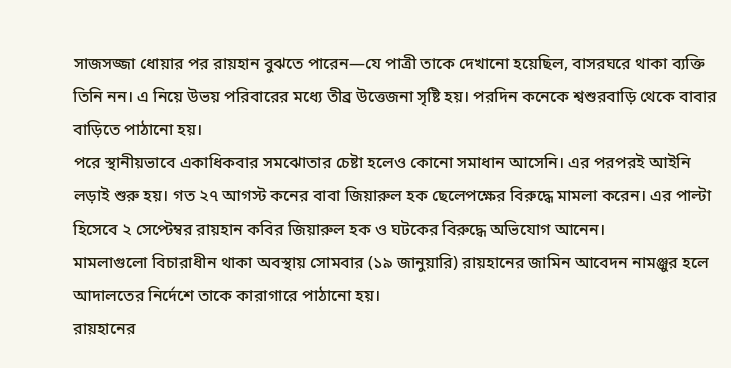সাজসজ্জা ধোয়ার পর রায়হান বুঝতে পারেন—যে পাত্রী তাকে দেখানো হয়েছিল, বাসরঘরে থাকা ব্যক্তি তিনি নন। এ নিয়ে উভয় পরিবারের মধ্যে তীব্র উত্তেজনা সৃষ্টি হয়। পরদিন কনেকে শ্বশুরবাড়ি থেকে বাবার বাড়িতে পাঠানো হয়।
পরে স্থানীয়ভাবে একাধিকবার সমঝোতার চেষ্টা হলেও কোনো সমাধান আসেনি। এর পরপরই আইনি লড়াই শুরু হয়। গত ২৭ আগস্ট কনের বাবা জিয়ারুল হক ছেলেপক্ষের বিরুদ্ধে মামলা করেন। এর পাল্টা হিসেবে ২ সেপ্টেম্বর রায়হান কবির জিয়ারুল হক ও ঘটকের বিরুদ্ধে অভিযোগ আনেন।
মামলাগুলো বিচারাধীন থাকা অবস্থায় সোমবার (১৯ জানুয়ারি) রায়হানের জামিন আবেদন নামঞ্জুর হলে আদালতের নির্দেশে তাকে কারাগারে পাঠানো হয়।
রায়হানের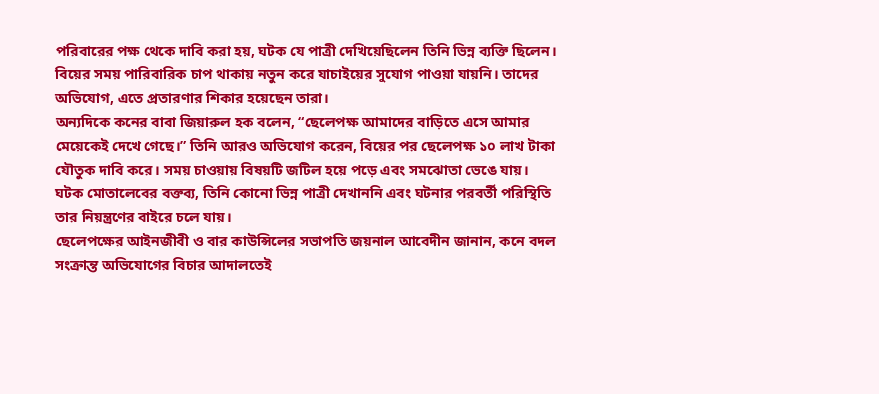পরিবারের পক্ষ থেকে দাবি করা হয়, ঘটক যে পাত্রী দেখিয়েছিলেন তিনি ভিন্ন ব্যক্তি ছিলেন। বিয়ের সময় পারিবারিক চাপ থাকায় নতুন করে যাচাইয়ের সুযোগ পাওয়া যায়নি। তাদের অভিযোগ, এতে প্রতারণার শিকার হয়েছেন তারা।
অন্যদিকে কনের বাবা জিয়ারুল হক বলেন, “ছেলেপক্ষ আমাদের বাড়িতে এসে আমার মেয়েকেই দেখে গেছে।” তিনি আরও অভিযোগ করেন, বিয়ের পর ছেলেপক্ষ ১০ লাখ টাকা যৌতুক দাবি করে। সময় চাওয়ায় বিষয়টি জটিল হয়ে পড়ে এবং সমঝোতা ভেঙে যায়।
ঘটক মোতালেবের বক্তব্য, তিনি কোনো ভিন্ন পাত্রী দেখাননি এবং ঘটনার পরবর্তী পরিস্থিতি তার নিয়ন্ত্রণের বাইরে চলে যায়।
ছেলেপক্ষের আইনজীবী ও বার কাউন্সিলের সভাপতি জয়নাল আবেদীন জানান, কনে বদল সংক্রান্ত অভিযোগের বিচার আদালতেই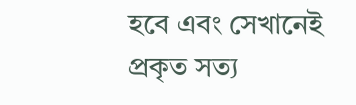হবে এবং সেখানেই প্রকৃত সত্য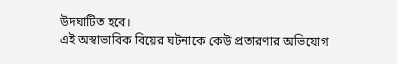উদঘাটিত হবে।
এই অস্বাভাবিক বিয়ের ঘটনাকে কেউ প্রতারণার অভিযোগ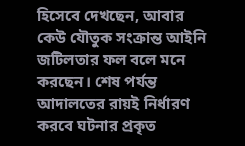হিসেবে দেখছেন, আবার কেউ যৌতুক সংক্রান্ত আইনি জটিলতার ফল বলে মনে করছেন। শেষ পর্যন্ত আদালতের রায়ই নির্ধারণ করবে ঘটনার প্রকৃত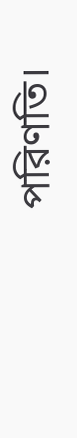পরিণতি।